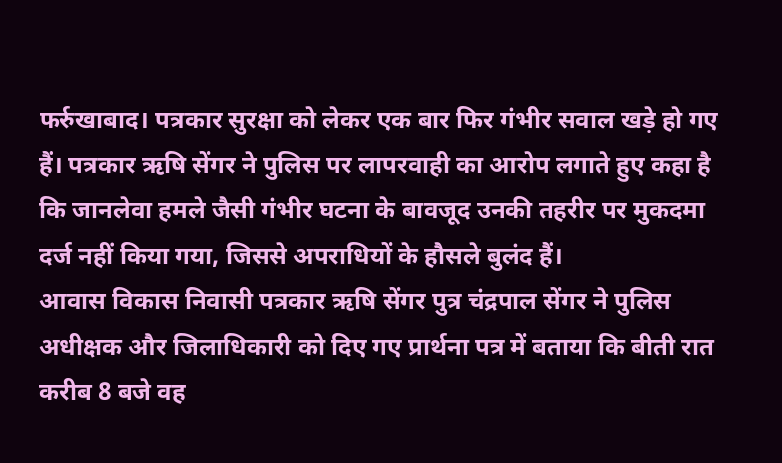फर्रुखाबाद। पत्रकार सुरक्षा को लेकर एक बार फिर गंभीर सवाल खड़े हो गए हैं। पत्रकार ऋषि सेंगर ने पुलिस पर लापरवाही का आरोप लगाते हुए कहा है कि जानलेवा हमले जैसी गंभीर घटना के बावजूद उनकी तहरीर पर मुकदमा दर्ज नहीं किया गया, जिससे अपराधियों के हौसले बुलंद हैं।
आवास विकास निवासी पत्रकार ऋषि सेंगर पुत्र चंद्रपाल सेंगर ने पुलिस अधीक्षक और जिलाधिकारी को दिए गए प्रार्थना पत्र में बताया कि बीती रात करीब 8 बजे वह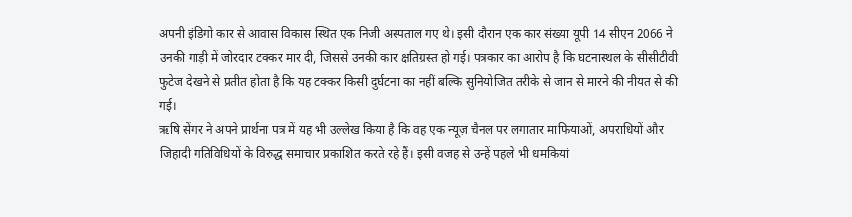अपनी इंडिगो कार से आवास विकास स्थित एक निजी अस्पताल गए थे। इसी दौरान एक कार संख्या यूपी 14 सीएन 2066 ने उनकी गाड़ी में जोरदार टक्कर मार दी, जिससे उनकी कार क्षतिग्रस्त हो गई। पत्रकार का आरोप है कि घटनास्थल के सीसीटीवी फुटेज देखने से प्रतीत होता है कि यह टक्कर किसी दुर्घटना का नहीं बल्कि सुनियोजित तरीके से जान से मारने की नीयत से की गई।
ऋषि सेंगर ने अपने प्रार्थना पत्र में यह भी उल्लेख किया है कि वह एक न्यूज़ चैनल पर लगातार माफियाओं, अपराधियों और जिहादी गतिविधियों के विरुद्ध समाचार प्रकाशित करते रहे हैं। इसी वजह से उन्हें पहले भी धमकियां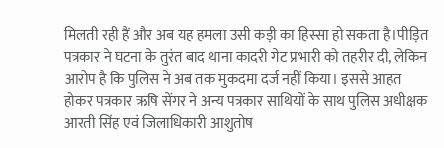मिलती रही हैं और अब यह हमला उसी कड़ी का हिस्सा हो सकता है।पीड़ित पत्रकार ने घटना के तुरंत बाद थाना कादरी गेट प्रभारी को तहरीर दी, लेकिन आरोप है कि पुलिस ने अब तक मुकदमा दर्ज नहीं किया। इससे आहत होकर पत्रकार ऋषि सेंगर ने अन्य पत्रकार साथियों के साथ पुलिस अधीक्षक आरती सिंह एवं जिलाधिकारी आशुतोष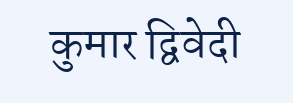कुमार द्विवेदी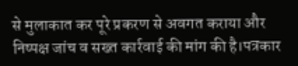से मुलाकात कर पूरे प्रकरण से अवगत कराया और निष्पक्ष जांच व सख्त कार्रवाई की मांग की है।पत्रकार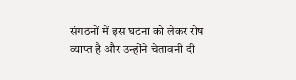संगठनों में इस घटना को लेकर रोष व्याप्त है और उन्होंने चेतावनी दी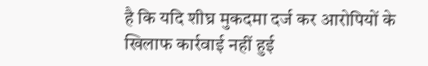है कि यदि शीघ्र मुकदमा दर्ज कर आरोपियों के खिलाफ कार्रवाई नहीं हुई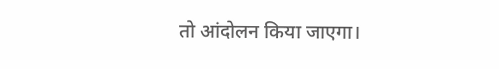तो आंदोलन किया जाएगा।